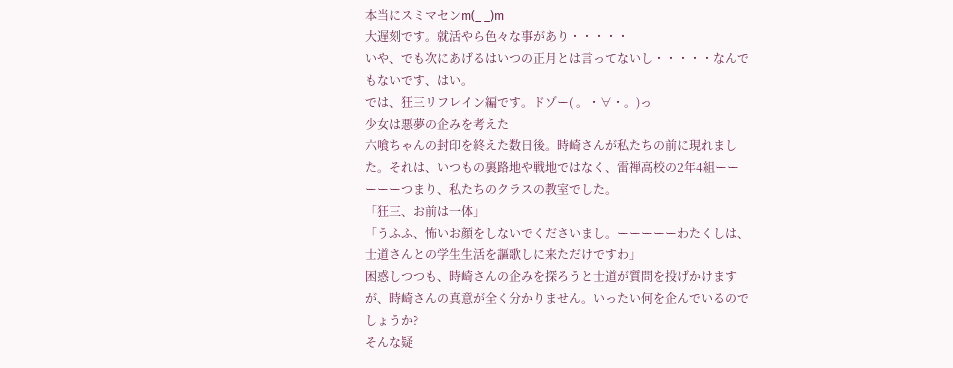本当にスミマセンm(_ _)m
大遅刻です。就活やら色々な事があり・・・・・
いや、でも次にあげるはいつの正月とは言ってないし・・・・・なんでもないです、はい。
では、狂三リフレイン編です。ドゾー( 。・∀・。)っ
少女は悪夢の企みを考えた
六喰ちゃんの封印を終えた数日後。時崎さんが私たちの前に現れました。それは、いつもの裏路地や戦地ではなく、雷禅高校の2年4組ーーーーーつまり、私たちのクラスの教室でした。
「狂三、お前は一体」
「うふふ、怖いお顔をしないでくださいまし。ーーーーーわたくしは、士道さんとの学生生活を謳歌しに来ただけですわ」
困惑しつつも、時崎さんの企みを探ろうと士道が質問を投げかけますが、時崎さんの真意が全く分かりません。いったい何を企んでいるのでしょうか?
そんな疑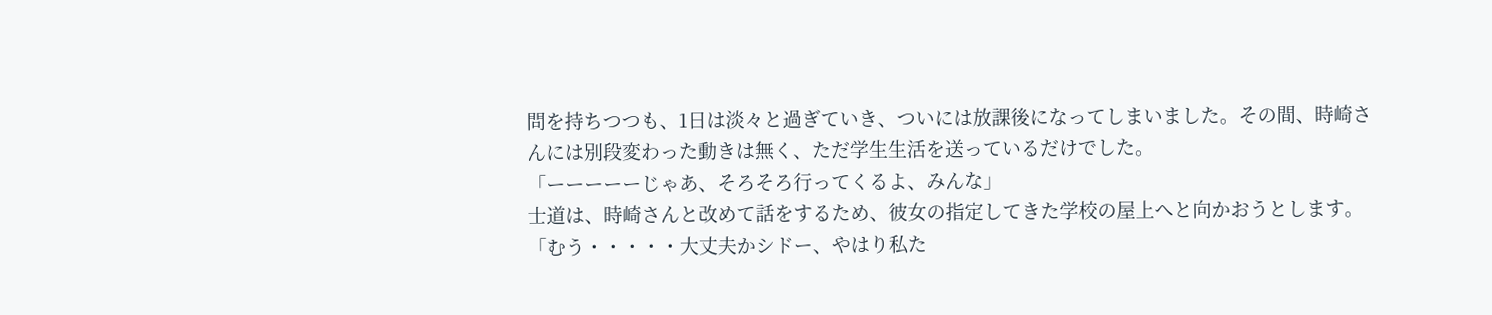問を持ちつつも、1日は淡々と過ぎていき、ついには放課後になってしまいました。その間、時崎さんには別段変わった動きは無く、ただ学生生活を送っているだけでした。
「ーーーーーじゃあ、そろそろ行ってくるよ、みんな」
士道は、時崎さんと改めて話をするため、彼女の指定してきた学校の屋上へと向かおうとします。
「むう・・・・・大丈夫かシドー、やはり私た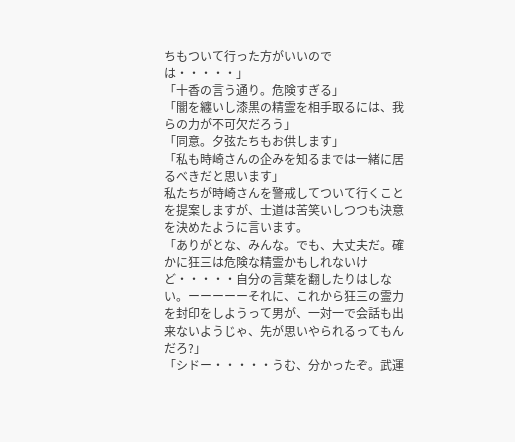ちもついて行った方がいいのでは・・・・・」
「十香の言う通り。危険すぎる」
「闇を纏いし漆黒の精霊を相手取るには、我らの力が不可欠だろう」
「同意。夕弦たちもお供します」
「私も時崎さんの企みを知るまでは一緒に居るべきだと思います」
私たちが時崎さんを警戒してついて行くことを提案しますが、士道は苦笑いしつつも決意を決めたように言います。
「ありがとな、みんな。でも、大丈夫だ。確かに狂三は危険な精霊かもしれないけど・・・・・自分の言葉を翻したりはしない。ーーーーーそれに、これから狂三の霊力を封印をしようって男が、一対一で会話も出来ないようじゃ、先が思いやられるってもんだろ?」
「シドー・・・・・うむ、分かったぞ。武運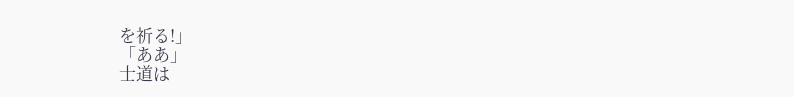を祈る!」
「ああ」
士道は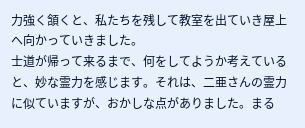力強く頷くと、私たちを残して教室を出ていき屋上へ向かっていきました。
士道が帰って来るまで、何をしてようか考えていると、妙な霊力を感じます。それは、二亜さんの霊力に似ていますが、おかしな点がありました。まる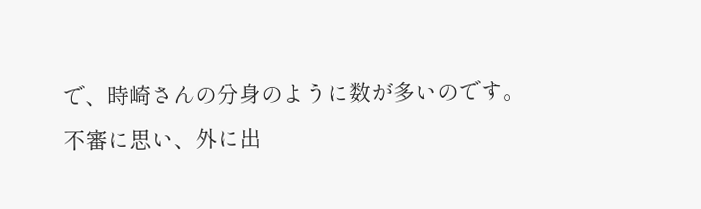で、時崎さんの分身のように数が多いのです。
不審に思い、外に出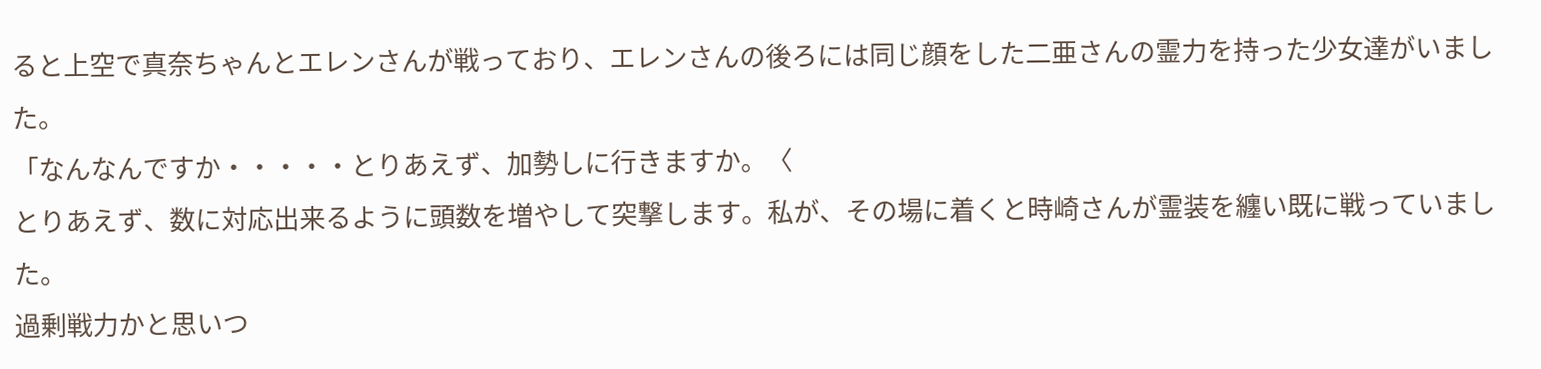ると上空で真奈ちゃんとエレンさんが戦っており、エレンさんの後ろには同じ顔をした二亜さんの霊力を持った少女達がいました。
「なんなんですか・・・・・とりあえず、加勢しに行きますか。〈
とりあえず、数に対応出来るように頭数を増やして突撃します。私が、その場に着くと時崎さんが霊装を纏い既に戦っていました。
過剰戦力かと思いつ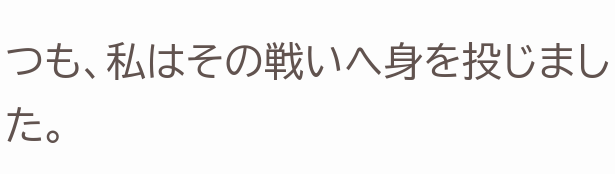つも、私はその戦いへ身を投じました。